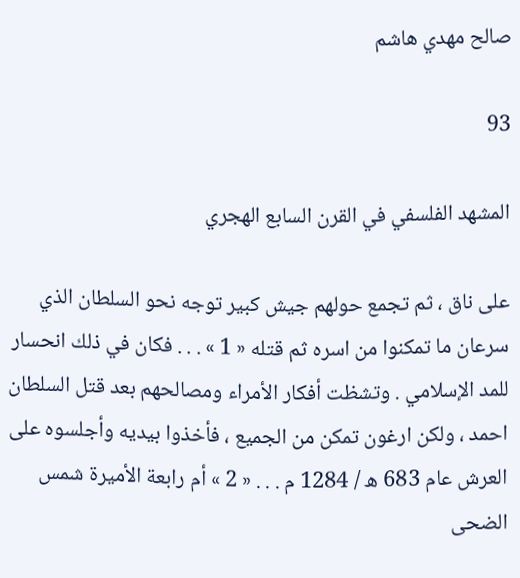صالح مهدي هاشم

93

المشهد الفلسفي في القرن السابع الهجري

على ناق ، ثم تجمع حولهم جيش كبير توجه نحو السلطان الذي سرعان ما تمكنوا من اسره ثم قتله « 1 » . . . فكان في ذلك انحسار للمد الإسلامي . وتشظت أفكار الأمراء ومصالحهم بعد قتل السلطان احمد ، ولكن ارغون تمكن من الجميع ، فأخذوا بيديه وأجلسوه على العرش عام 683 ه / 1284 م . . . « 2 » أم رابعة الأميرة شمس الضحى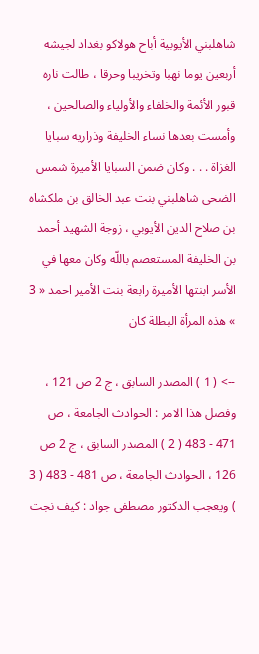شاهلبني الأيوبية أباح هولاكو بغداد لجيشه أربعين يوما نهبا وتخريبا وحرقا ، طالت ناره قبور الأئمة والخلفاء والأولياء والصالحين ، وأمست بعدها نساء الخليفة وذراريه سبايا الغزاة . . . وكان ضمن السبايا الأميرة شمس الضحى شاهلبني بنت عبد الخالق بن ملكشاه بن صلاح الدين الأيوبي ، زوجة الشهيد أحمد بن الخليفة المستعصم باللّه وكان معها في الأسر ابنتها الأميرة رابعة بنت الأمير احمد « 3 » هذه المرأة البطلة كان

--> ( 1 ) المصدر السابق ، ج 2 ص 121 ، وفصل هذا الامر : الحوادث الجامعة ، ص 471 - 483 ( 2 ) المصدر السابق ، ج 2 ص 126 ، الحوادث الجامعة ، ص 481 - 483 ( 3 ) ويعجب الدكتور مصطفى جواد : كيف نجت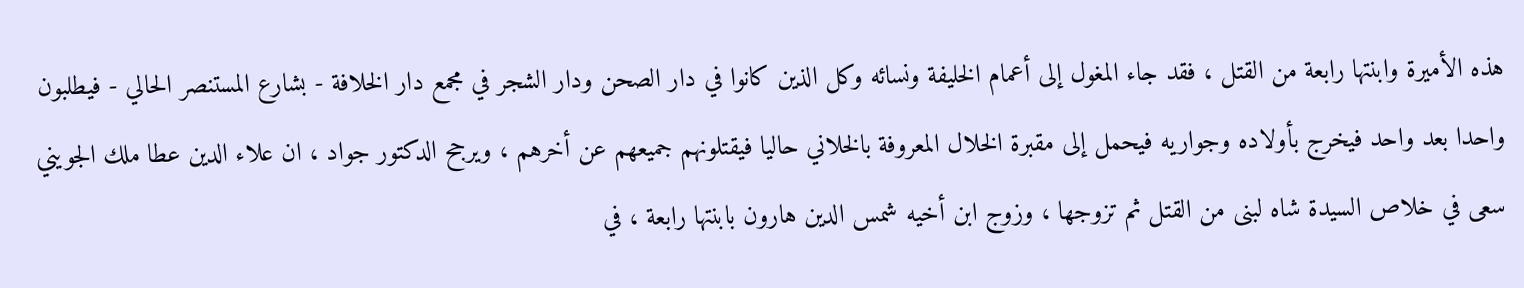هذه الأميرة وابنتها رابعة من القتل ، فقد جاء المغول إلى أعمام الخليفة ونسائه وكل الذين كانوا في دار الصحن ودار الشجر في مجمع دار الخلافة - بشارع المستنصر الحالي - فيطلبون واحدا بعد واحد فيخرج بأولاده وجواريه فيحمل إلى مقبرة الخلال المعروفة بالخلاني حاليا فيقتلونهم جميعهم عن أخرهم ، ويرجح الدكتور جواد ، ان علاء الدين عطا ملك الجويني سعى في خلاص السيدة شاه لبنى من القتل ثم تزوجها ، وزوج ابن أخيه شمس الدين هارون بابنتها رابعة ، في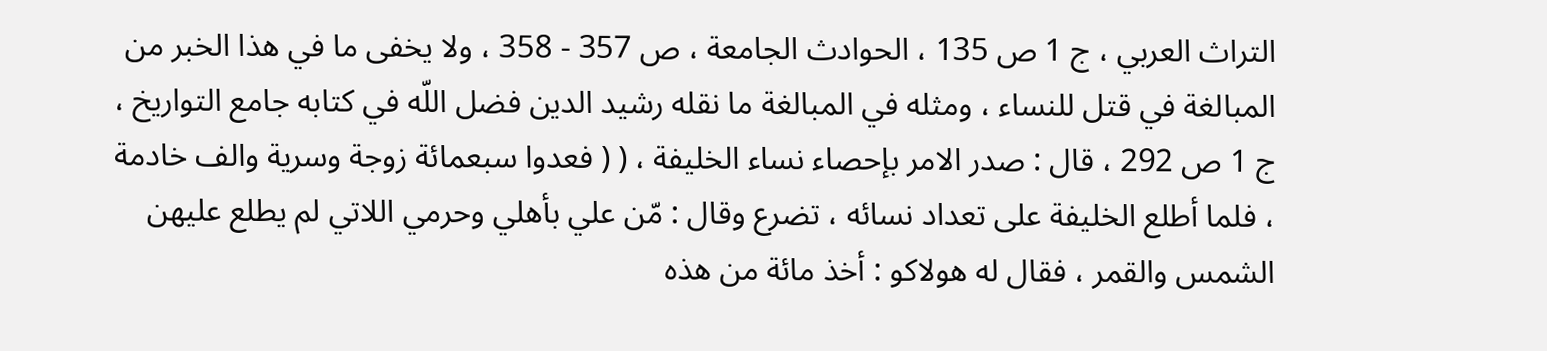التراث العربي ، ج 1 ص 135 ، الحوادث الجامعة ، ص 357 - 358 ، ولا يخفى ما في هذا الخبر من المبالغة في قتل للنساء ، ومثله في المبالغة ما نقله رشيد الدين فضل اللّه في كتابه جامع التواريخ ، ج 1 ص 292 ، قال : صدر الامر بإحصاء نساء الخليفة ، ( ( فعدوا سبعمائة زوجة وسرية والف خادمة ، فلما أطلع الخليفة على تعداد نسائه ، تضرع وقال : مّن علي بأهلي وحرمي اللاتي لم يطلع عليهن الشمس والقمر ، فقال له هولاكو : أخذ مائة من هذه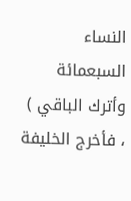النساء السبعمائة وأترك الباقي ) ، فأخرج الخليفة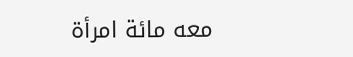معه مائة امرأة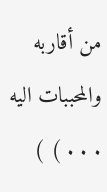من أقاربه والمحببات اليه . . . ) )